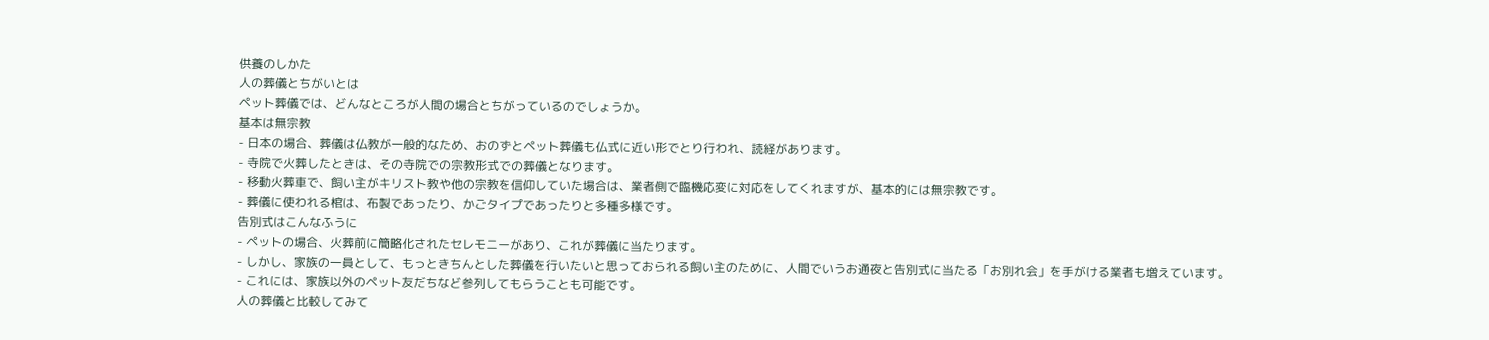供養のしかた
人の葬儀とちがいとは
ペット葬儀では、どんなところが人間の場合とちがっているのでしょうか。
基本は無宗教
- 日本の場合、葬儀は仏教が一般的なため、おのずとペット葬儀も仏式に近い形でとり行われ、読経があります。
- 寺院で火葬したときは、その寺院での宗教形式での葬儀となります。
- 移動火葬車で、飼い主がキリスト教や他の宗教を信仰していた場合は、業者側で臨機応変に対応をしてくれますが、基本的には無宗教です。
- 葬儀に使われる棺は、布製であったり、かごタイプであったりと多種多様です。
告別式はこんなふうに
- ペットの場合、火葬前に簡略化されたセレモニーがあり、これが葬儀に当たります。
- しかし、家族の一員として、もっときちんとした葬儀を行いたいと思っておられる飼い主のために、人間でいうお通夜と告別式に当たる「お別れ会」を手がける業者も増えています。
- これには、家族以外のペット友だちなど参列してもらうことも可能です。
人の葬儀と比較してみて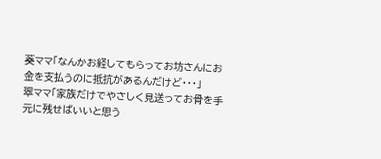葵ママ「なんかお経してもらってお坊さんにお金を支払うのに抵抗があるんだけど・・・」
翠ママ「家族だけでやさしく見送ってお骨を手元に残せばいいと思う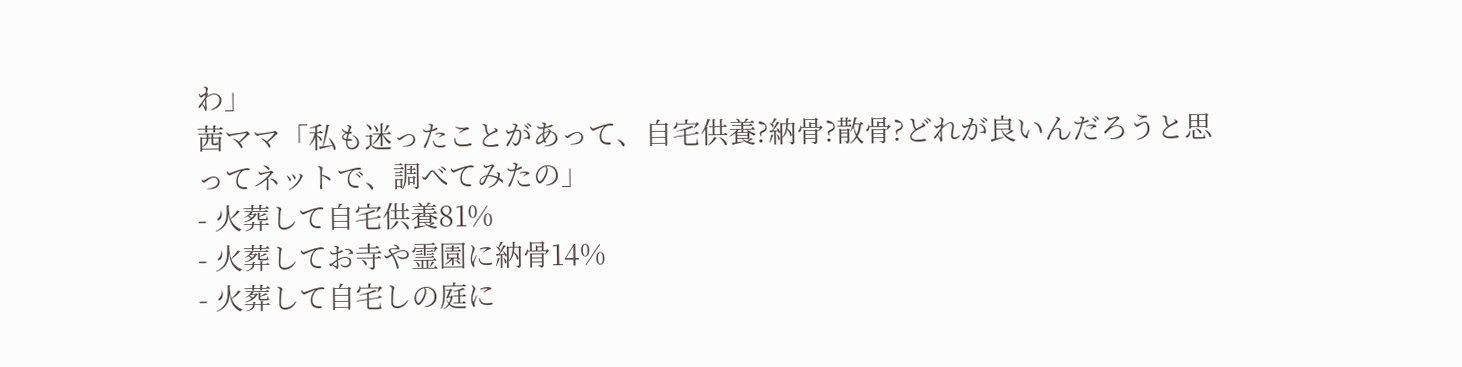わ」
茜ママ「私も迷ったことがあって、自宅供養?納骨?散骨?どれが良いんだろうと思ってネットで、調べてみたの」
- 火葬して自宅供養81%
- 火葬してお寺や霊園に納骨14%
- 火葬して自宅しの庭に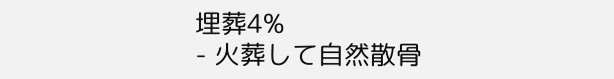埋葬4%
- 火葬して自然散骨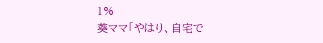1%
葵ママ「やはり、自宅で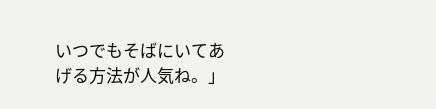いつでもそばにいてあげる方法が人気ね。」